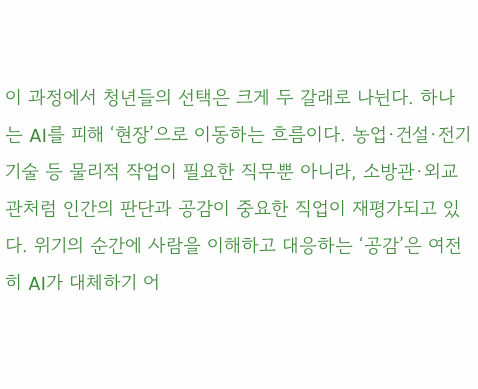이 과정에서 청년들의 선택은 크게 두 갈래로 나뉜다. 하나는 AI를 피해 ‘현장’으로 이동하는 흐름이다. 농업·건설·전기기술 등 물리적 작업이 필요한 직무뿐 아니라, 소방관·외교관처럼 인간의 판단과 공감이 중요한 직업이 재평가되고 있다. 위기의 순간에 사람을 이해하고 대응하는 ‘공감’은 여전히 AI가 대체하기 어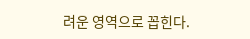려운 영역으로 꼽힌다.